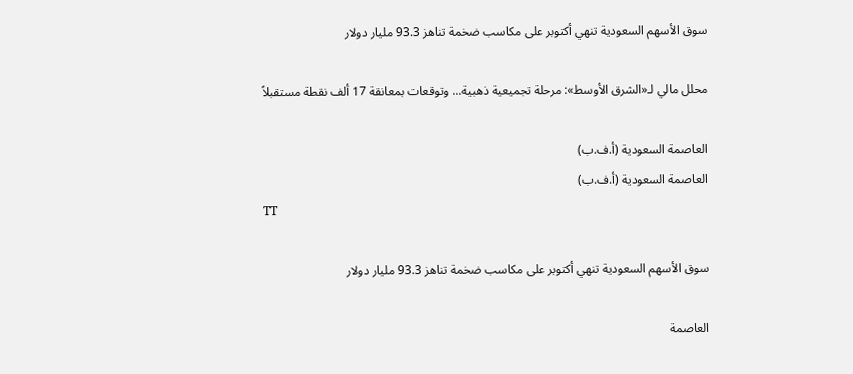سوق الأسهم السعودية تنهي أكتوبر على مكاسب ضخمة تناهز 93.3 مليار دولار

محلل مالي لـ«الشرق الأوسط»: مرحلة تجميعية ذهبية... وتوقعات بمعانقة 17 ألف نقطة مستقبلاً

العاصمة السعودية (أ.ف.ب)
العاصمة السعودية (أ.ف.ب)
TT

سوق الأسهم السعودية تنهي أكتوبر على مكاسب ضخمة تناهز 93.3 مليار دولار

العاصمة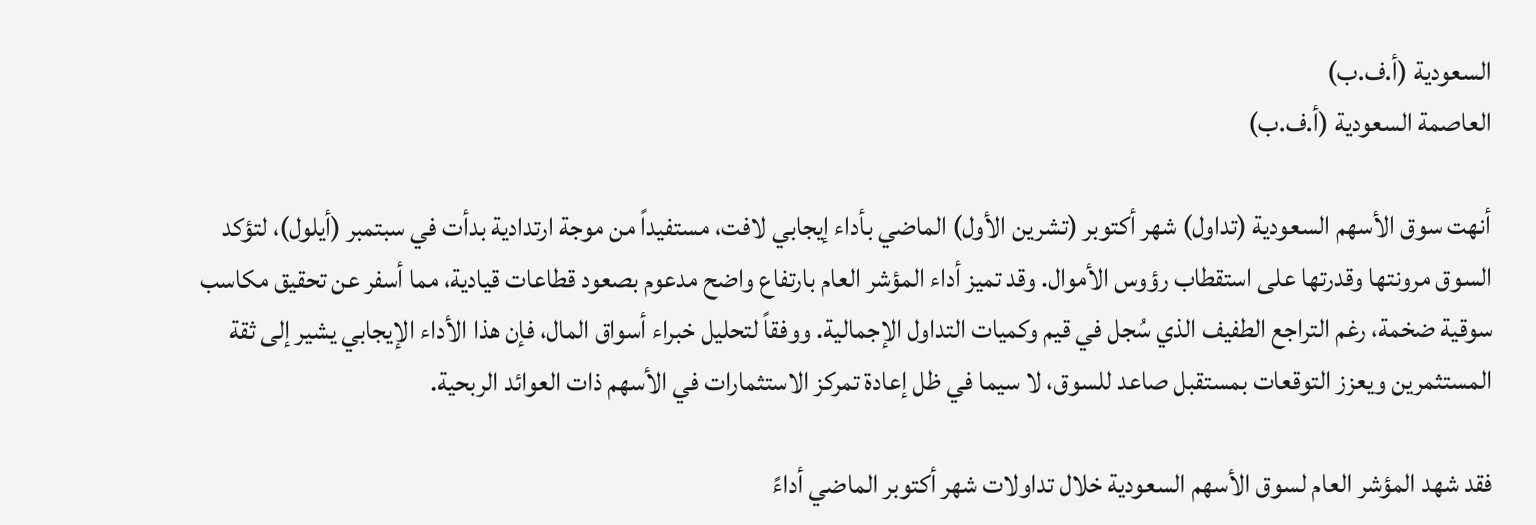السعودية (أ.ف.ب)
العاصمة السعودية (أ.ف.ب)

أنهت سوق الأسهم السعودية (تداول) شهر أكتوبر (تشرين الأول) الماضي بأداء إيجابي لافت، مستفيداً من موجة ارتدادية بدأت في سبتمبر (أيلول)، لتؤكد السوق مرونتها وقدرتها على استقطاب رؤوس الأموال. وقد تميز أداء المؤشر العام بارتفاع واضح مدعوم بصعود قطاعات قيادية، مما أسفر عن تحقيق مكاسب سوقية ضخمة، رغم التراجع الطفيف الذي سُجل في قيم وكميات التداول الإجمالية. ووفقاً لتحليل خبراء أسواق المال، فإن هذا الأداء الإيجابي يشير إلى ثقة المستثمرين ويعزز التوقعات بمستقبل صاعد للسوق، لا سيما في ظل إعادة تمركز الاستثمارات في الأسهم ذات العوائد الربحية.

فقد شهد المؤشر العام لسوق الأسهم السعودية خلال تداولات شهر أكتوبر الماضي أداءً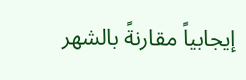إيجابياً مقارنةً بالشهر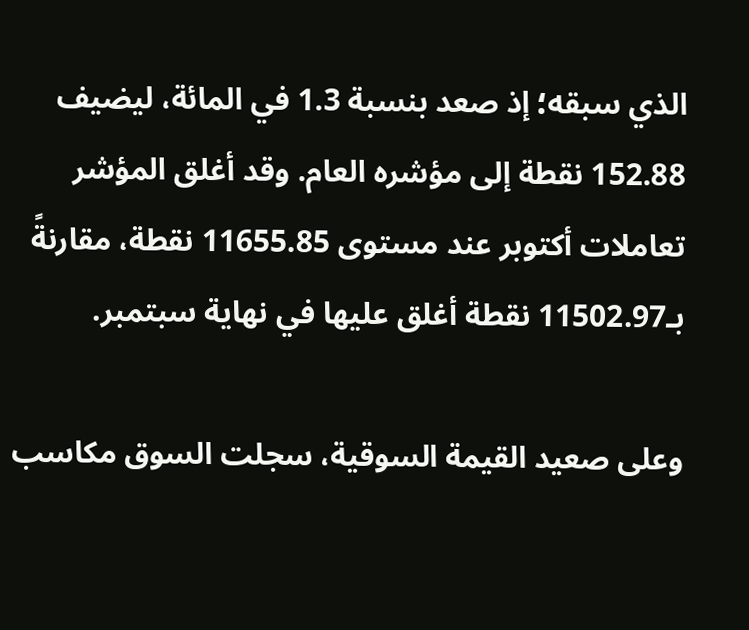الذي سبقه؛ إذ صعد بنسبة 1.3 في المائة، ليضيف 152.88 نقطة إلى مؤشره العام. وقد أغلق المؤشر تعاملات أكتوبر عند مستوى 11655.85 نقطة، مقارنةً بـ11502.97 نقطة أغلق عليها في نهاية سبتمبر.

وعلى صعيد القيمة السوقية، سجلت السوق مكاسب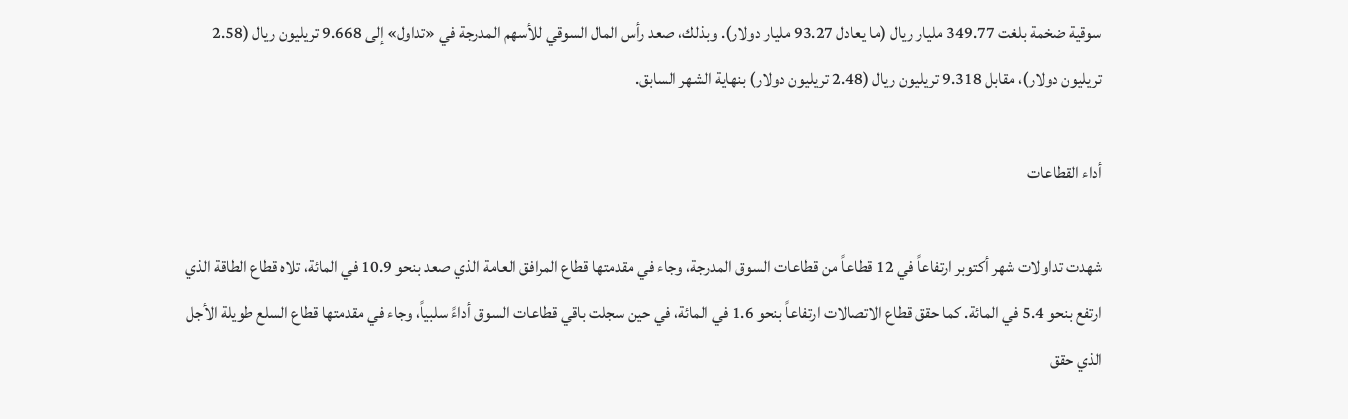سوقية ضخمة بلغت 349.77 مليار ريال (ما يعادل 93.27 مليار دولار). وبذلك، صعد رأس المال السوقي للأسهم المدرجة في «تداول» إلى 9.668 تريليون ريال (2.58 تريليون دولار)، مقابل 9.318 تريليون ريال (2.48 تريليون دولار) بنهاية الشهر السابق.

أداء القطاعات

شهدت تداولات شهر أكتوبر ارتفاعاً في 12 قطاعاً من قطاعات السوق المدرجة، وجاء في مقدمتها قطاع المرافق العامة الذي صعد بنحو 10.9 في المائة، تلاه قطاع الطاقة الذي ارتفع بنحو 5.4 في المائة. كما حقق قطاع الاتصالات ارتفاعاً بنحو 1.6 في المائة، في حين سجلت باقي قطاعات السوق أداءً سلبياً، وجاء في مقدمتها قطاع السلع طويلة الأجل الذي حقق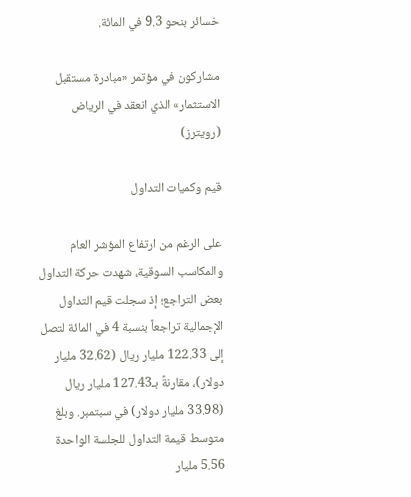خسائر بنحو 9.3 في المائة.

مشاركون في مؤتمر «مبادرة مستقبل الاستثمار» الذي انعقد في الرياض (رويترز)

قيم وكميات التداول

على الرغم من ارتفاع المؤشر العام والمكاسب السوقية، شهدت حركة التداول بعض التراجع؛ إذ سجلت قيم التداول الإجمالية تراجعاً بنسبة 4 في المائة لتصل إلى 122.33 مليار ريال (32.62 مليار دولار)، مقارنةً بـ127.43 مليار ريال (33.98 مليار دولار) في سبتمبر. وبلغ متوسط قيمة التداول للجلسة الواحدة 5.56 مليار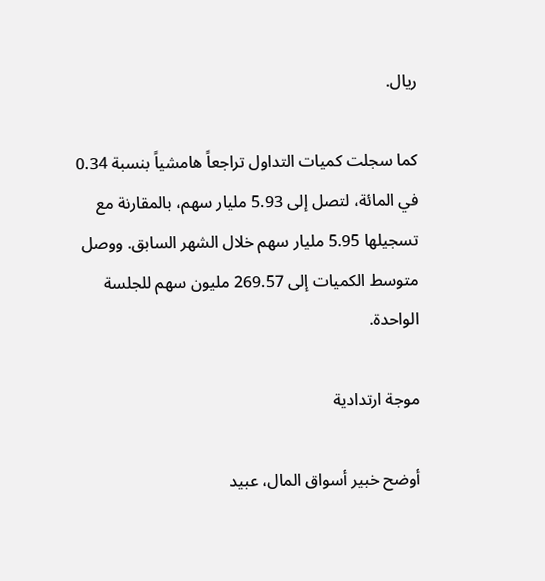ريال.

كما سجلت كميات التداول تراجعاً هامشياً بنسبة 0.34 في المائة، لتصل إلى 5.93 مليار سهم، بالمقارنة مع تسجيلها 5.95 مليار سهم خلال الشهر السابق. ووصل متوسط الكميات إلى 269.57 مليون سهم للجلسة الواحدة.

موجة ارتدادية

أوضح خبير أسواق المال، عبيد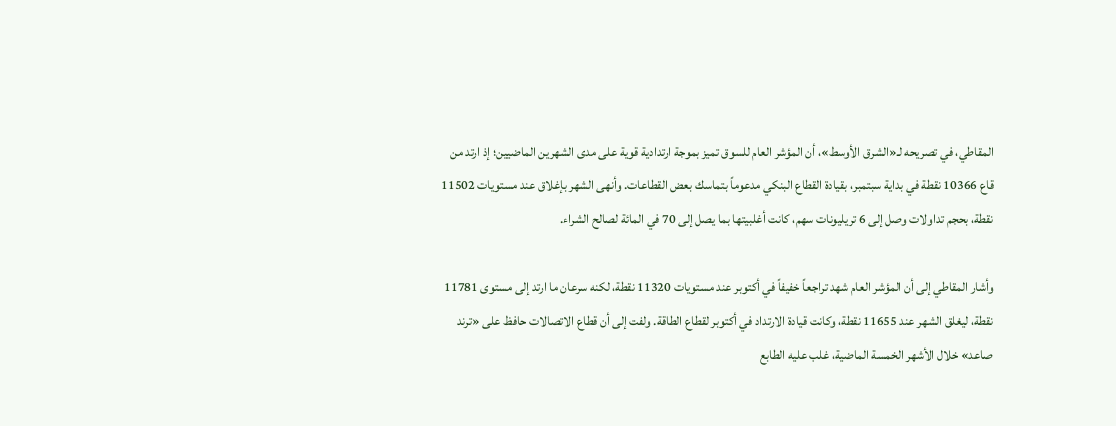المقاطي، في تصريحه لـ«الشرق الأوسط»، أن المؤشر العام للسوق تميز بموجة ارتدادية قوية على مدى الشهرين الماضيين؛ إذ ارتد من قاع 10366 نقطة في بداية سبتمبر، بقيادة القطاع البنكي مدعوماً بتماسك بعض القطاعات. وأنهى الشهر بإغلاق عند مستويات 11502 نقطة، بحجم تداولات وصل إلى 6 تريليونات سهم، كانت أغلبيتها بما يصل إلى 70 في المائة لصالح الشراء.

وأشار المقاطي إلى أن المؤشر العام شهد تراجعاً خفيفاً في أكتوبر عند مستويات 11320 نقطة، لكنه سرعان ما ارتد إلى مستوى 11781 نقطة، ليغلق الشهر عند 11655 نقطة، وكانت قيادة الارتداد في أكتوبر لقطاع الطاقة. ولفت إلى أن قطاع الاتصالات حافظ على «ترند صاعد» خلال الأشهر الخمسة الماضية، غلب عليه الطابع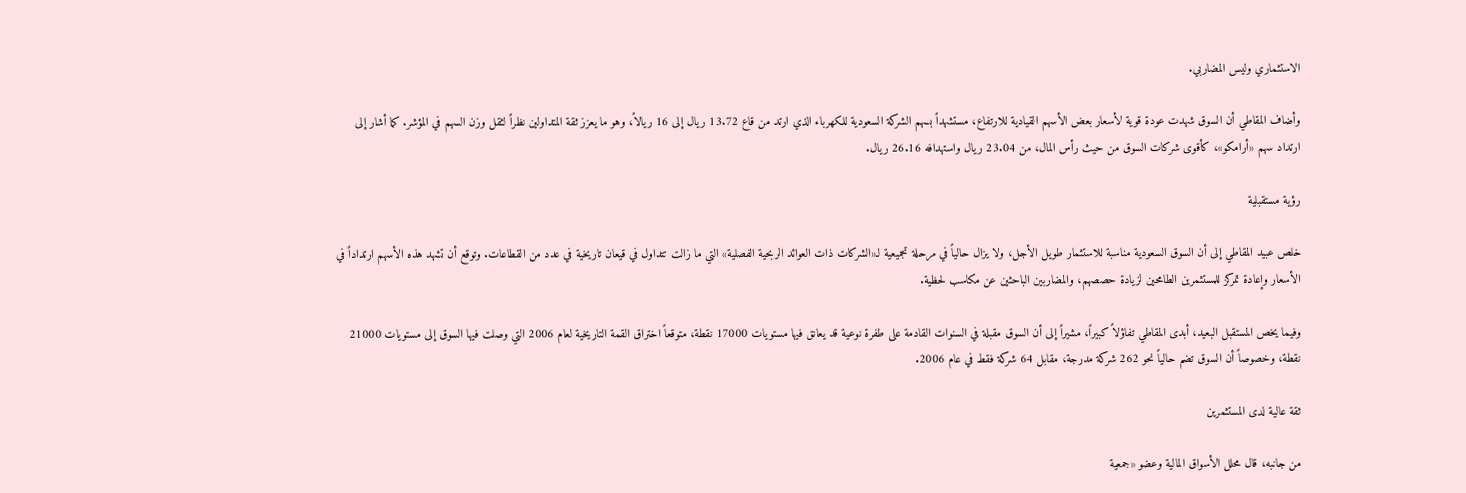الاستثماري وليس المضاربي.

وأضاف المقاطي أن السوق شهدت عودة قوية لأسعار بعض الأسهم القيادية للارتفاع، مستشهداً بسهم الشركة السعودية للكهرباء الذي ارتد من قاع 13.72 ريال إلى 16 ريالاً، وهو ما يعزز ثقة المتداولين نظراً لثقل وزن السهم في المؤشر. كما أشار إلى ارتداد سهم «أرامكو»، كأقوى شركات السوق من حيث رأس المال، من 23.04 ريال واستهدافه 26.16 ريال.

رؤية مستقبلية

خلص عبيد المقاطي إلى أن السوق السعودية مناسبة للاستثمار طويل الأجل، ولا يزال حالياً في مرحلة تجميعية لـ«الشركات ذات العوائد الربحية الفصلية» التي ما زالت تتداول في قيعان تاريخية في عدد من القطاعات. وتوقع أن تشهد هذه الأسهم ارتداداً في الأسعار وإعادة تمركز للمستثمرين الطامحين لزيادة حصصهم، والمضاربين الباحثين عن مكاسب لحظية.

وفيما يخص المستقبل البعيد، أبدى المقاطي تفاؤلاً كبيراً، مشيراً إلى أن السوق مقبلة في السنوات القادمة على طفرة نوعية قد يعانق فيها مستويات 17000 نقطة، متوقعاً اختراق القمة التاريخية لعام 2006 التي وصلت فيها السوق إلى مستويات 21000 نقطة، وخصوصاً أن السوق تضم حالياً نحو 262 شركة مدرجة، مقابل 64 شركة فقط في عام 2006.

ثقة عالية لدى المستثمرين

من جانبه، قال محلل الأسواق المالية وعضو «جمعية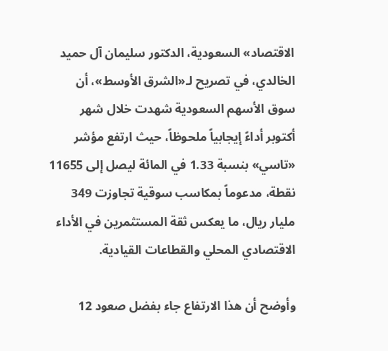الاقتصاد» السعودية، الدكتور سليمان آل حميد الخالدي، في تصريح لـ«الشرق الأوسط»، أن سوق الأسهم السعودية شهدت خلال شهر أكتوبر أداءً إيجابياً ملحوظاً، حيث ارتفع مؤشر «تاسي» بنسبة 1.33 في المائة ليصل إلى 11655 نقطة، مدعوماً بمكاسب سوقية تجاوزت 349 مليار ريال، ما يعكس ثقة المستثمرين في الأداء الاقتصادي المحلي والقطاعات القيادية.

وأوضح أن هذا الارتفاع جاء بفضل صعود 12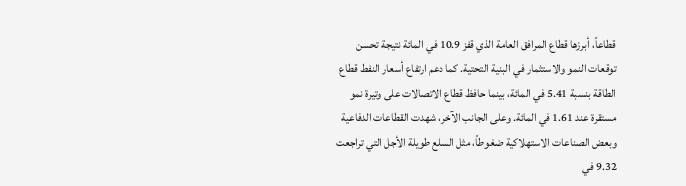قطاعاً، أبرزها قطاع المرافق العامة الذي قفز 10.9 في المائة نتيجة تحسن توقعات النمو والاستثمار في البنية التحتية. كما دعم ارتفاع أسعار النفط قطاع الطاقة بنسبة 5.41 في المائة، بينما حافظ قطاع الاتصالات على وتيرة نمو مستقرة عند 1.61 في المائة. وعلى الجانب الآخر، شهدت القطاعات الدفاعية وبعض الصناعات الاستهلاكية ضغوطاً، مثل السلع طويلة الأجل التي تراجعت 9.32 في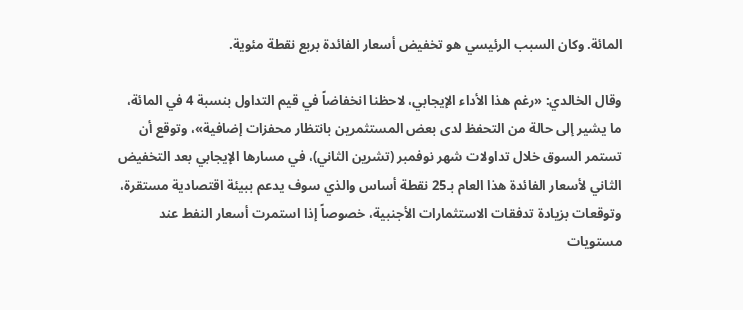المائة. وكان السبب الرئيسي هو تخفيض أسعار الفائدة بربع نقطة مئوية.

وقال الخالدي: «رغم هذا الأداء الإيجابي، لاحظنا انخفاضاً في قيم التداول بنسبة 4 في المائة، ما يشير إلى حالة من التحفظ لدى بعض المستثمرين بانتظار محفزات إضافية»، وتوقع أن تستمر السوق خلال تداولات شهر نوفمبر (تشرين الثاني)، في مسارها الإيجابي بعد التخفيض الثاني لأسعار الفائدة هذا العام بـ25 نقطة أساس والذي سوف يدعم ببيئة اقتصادية مستقرة، وتوقعات بزيادة تدفقات الاستثمارات الأجنبية، خصوصاً إذا استمرت أسعار النفط عند مستويات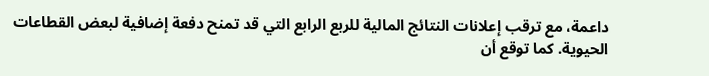داعمة، مع ترقب إعلانات النتائج المالية للربع الرابع التي قد تمنح دفعة إضافية لبعض القطاعات الحيوية. كما توقع أن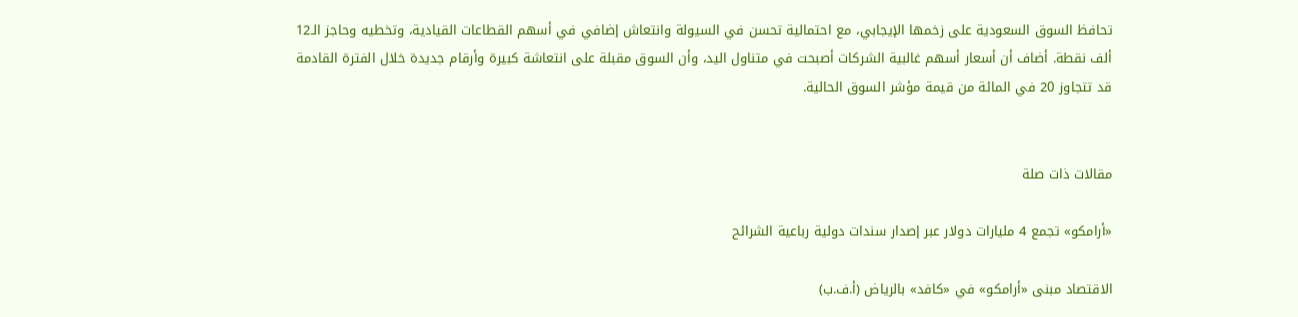تحافظ السوق السعودية على زخمها الإيجابي، مع احتمالية تحسن في السيولة وانتعاش إضافي في أسهم القطاعات القيادية، وتخطيه وحاجز الـ12 ألف نقطة. أضاف أن أسعار أسهم غالبية الشركات أصبحت في متناول اليد، وأن السوق مقبلة على انتعاشة كبيرة وأرقام جديدة خلال الفترة القادمة قد تتجاوز 20 في المائة من قيمة مؤشر السوق الحالية.


مقالات ذات صلة

«أرامكو» تجمع 4 مليارات دولار عبر إصدار سندات دولية رباعية الشرائح

الاقتصاد مبنى «أرامكو» في «كافد» بالرياض (أ.ف.ب)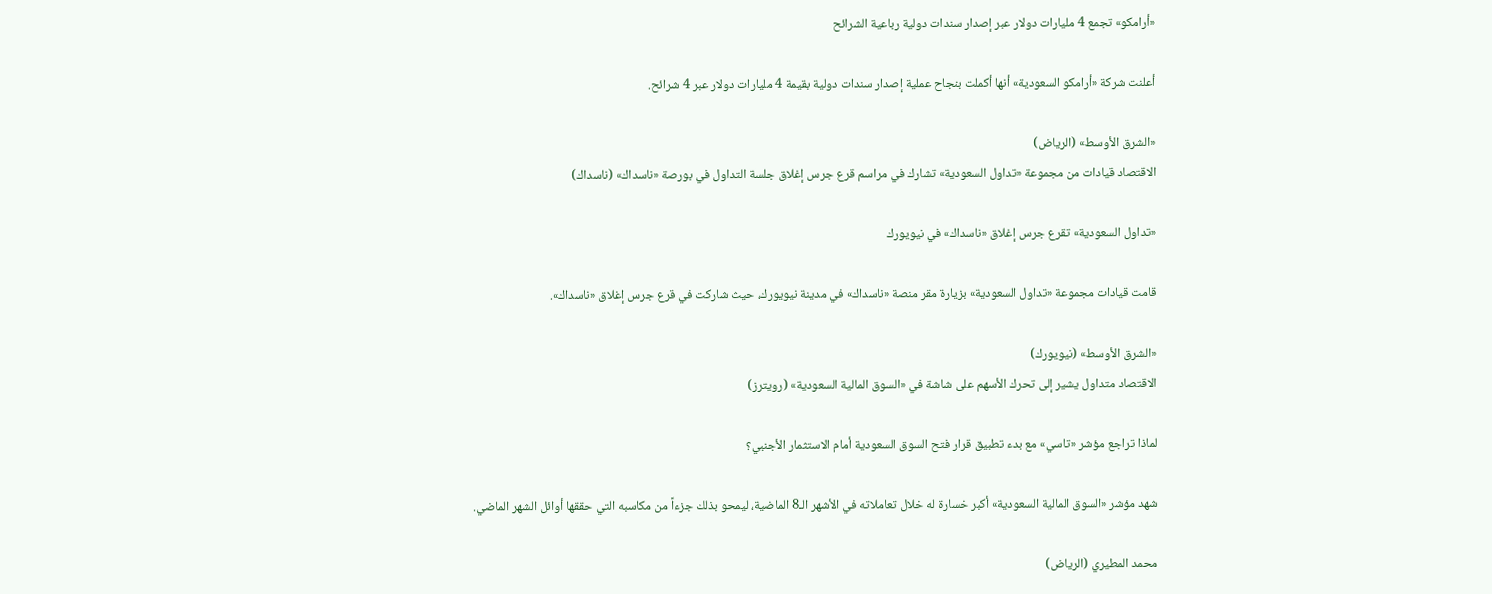«أرامكو» تجمع 4 مليارات دولار عبر إصدار سندات دولية رباعية الشرائح

أعلنت شركة «أرامكو السعودية» أنها أكملت بنجاح عملية إصدار سندات دولية بقيمة 4 مليارات دولار عبر 4 شرائح.

«الشرق الأوسط» (الرياض)
الاقتصاد قيادات من مجموعة «تداول السعودية» تشارك في مراسم قرع جرس إغلاق جلسة التداول في بورصة «ناسداك» (ناسداك)

«تداول السعودية» تقرع جرس إغلاق «ناسداك» في نيويورك

قامت قيادات مجموعة «تداول السعودية» بزيارة مقر منصة «ناسداك» في مدينة نيويورك، حيث شاركت في قرع جرس إغلاق «ناسداك».

«الشرق الأوسط» (نيويورك)
الاقتصاد متداول يشير إلى تحرك الأسهم على شاشة في «السوق المالية السعودية» (رويترز)

لماذا تراجع مؤشر «تاسي» مع بدء تطبيق قرار فتح السوق السعودية أمام الاستثمار الأجنبي؟

شهد مؤشر «السوق المالية السعودية» أكبر خسارة له خلال تعاملاته في الأشهر الـ8 الماضية، ليمحو بذلك جزءاً من مكاسبه التي حققها أوائل الشهر الماضي.

محمد المطيري (الرياض)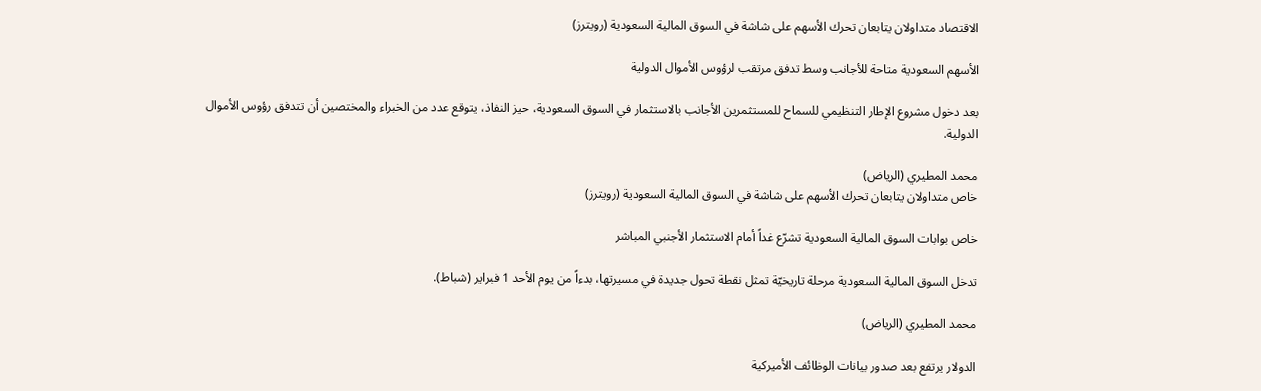الاقتصاد متداولان يتابعان تحرك الأسهم على شاشة في السوق المالية السعودية (رويترز)

الأسهم السعودية متاحة للأجانب وسط تدفق مرتقب لرؤوس الأموال الدولية

بعد دخول مشروع الإطار التنظيمي للسماح للمستثمرين الأجانب بالاستثمار في السوق السعودية، حيز النفاذ، يتوقع عدد من الخبراء والمختصين أن تتدفق رؤوس الأموال الدولية.

محمد المطيري (الرياض)
خاص متداولان يتابعان تحرك الأسهم على شاشة في السوق المالية السعودية (رويترز)

خاص بوابات السوق المالية السعودية تشرّع غداً أمام الاستثمار الأجنبي المباشر

تدخل السوق المالية السعودية مرحلة تاريخيّة تمثل نقطة تحول جديدة في مسيرتها، بدءاً من يوم الأحد 1 فبراير (شباط).

محمد المطيري (الرياض)

الدولار يرتفع بعد صدور بيانات الوظائف الأميركية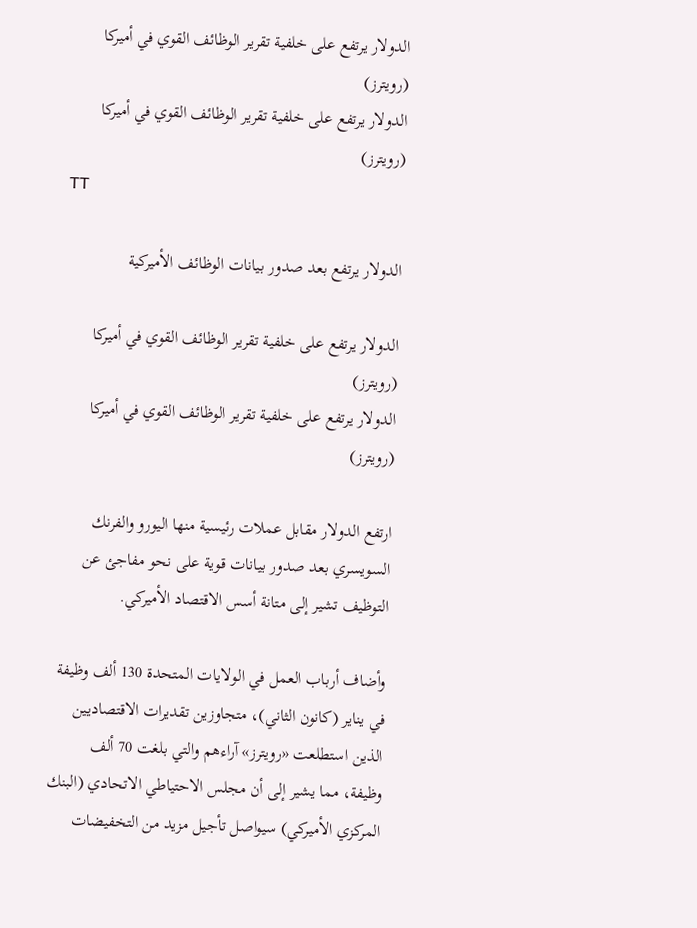الدولار يرتفع على خلفية تقرير الوظائف القوي في أميركا (رويترز)
الدولار يرتفع على خلفية تقرير الوظائف القوي في أميركا (رويترز)
TT

الدولار يرتفع بعد صدور بيانات الوظائف الأميركية

الدولار يرتفع على خلفية تقرير الوظائف القوي في أميركا (رويترز)
الدولار يرتفع على خلفية تقرير الوظائف القوي في أميركا (رويترز)

ارتفع الدولار مقابل عملات رئيسية منها اليورو والفرنك السويسري بعد صدور بيانات قوية على نحو مفاجئ عن التوظيف تشير إلى متانة أسس الاقتصاد الأميركي.

وأضاف أرباب العمل في الولايات المتحدة 130 ألف وظيفة في يناير (كانون الثاني)، متجاوزين تقديرات الاقتصاديين الذين استطلعت «رويترز» آراءهم والتي بلغت 70 ألف وظيفة، مما يشير إلى أن مجلس الاحتياطي الاتحادي (البنك المركزي الأميركي) سيواصل تأجيل مزيد من التخفيضات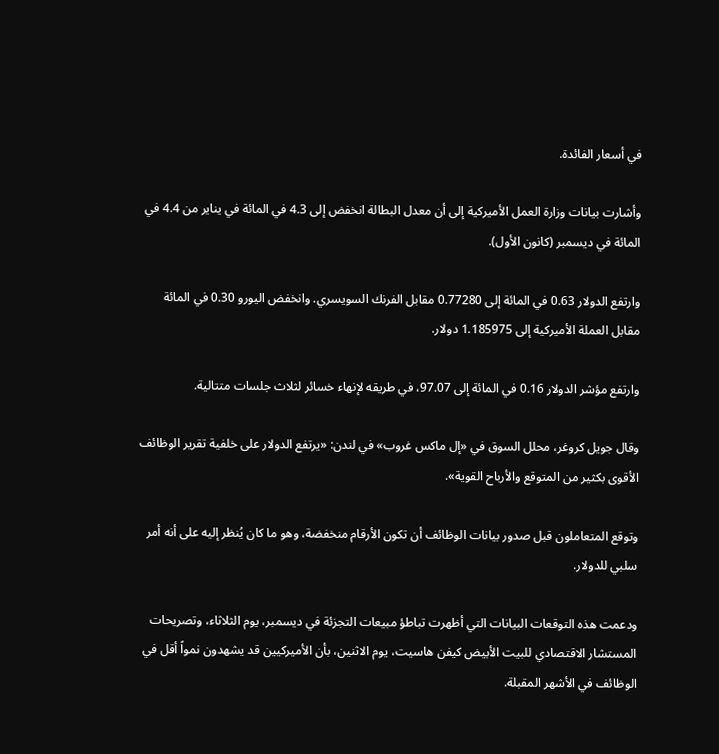في أسعار الفائدة.

وأشارت بيانات وزارة العمل الأميركية إلى أن معدل البطالة انخفض إلى 4.3 في المائة في يناير من 4.4 في المائة في ديسمبر (كانون الأول).

وارتفع الدولار 0.63 في المائة إلى 0.77280 مقابل الفرنك السويسري. وانخفض اليورو 0.30 في المائة مقابل العملة الأميركية إلى 1.185975 دولار.

وارتفع مؤشر الدولار 0.16 في المائة إلى 97.07، في طريقه لإنهاء خسائر لثلاث جلسات متتالية.

وقال جويل كروغر، محلل السوق في «إل ماكس غروب» في لندن: «يرتفع الدولار على خلفية تقرير الوظائف الأقوى بكثير من المتوقع والأرباح القوية».

وتوقع المتعاملون قبل صدور بيانات الوظائف أن تكون الأرقام منخفضة، ‌وهو ما كان يُنظر إليه ‌على أنه أمر سلبي للدولار.

ودعمت هذه التوقعات البيانات التي أظهرت تباطؤ ‌مبيعات التجزئة في ديسمبر، يوم الثلاثاء، وتصريحات المستشار ‌الاقتصادي للبيت الأبيض كيفن هاسيت، يوم الاثنين، بأن الأميركيين قد يشهدون نمواً أقل في الوظائف في الأشهر المقبلة.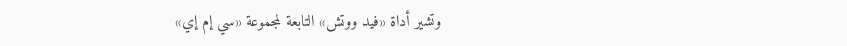وتشير أداة «فيد ووتش» التابعة لمجموعة «سي إم إي»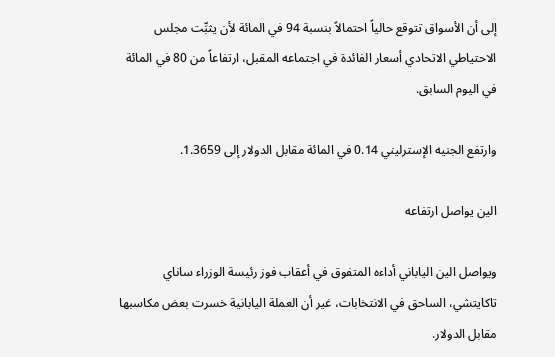إلى أن الأسواق تتوقع حالياً احتمالاً بنسبة 94 في المائة لأن ‌يثبِّت مجلس الاحتياطي الاتحادي أسعار الفائدة في اجتماعه المقبل، ارتفاعاً من 80 في المائة في اليوم السابق.

وارتفع الجنيه الإسترليني 0.14 في المائة مقابل الدولار إلى 1.3659.

الين يواصل ارتفاعه

ويواصل الين الياباني أداءه المتفوق في أعقاب فوز رئيسة الوزراء ساناي تاكايتشي، الساحق في الانتخابات، غير أن العملة اليابانية خسرت بعض مكاسبها مقابل الدولار.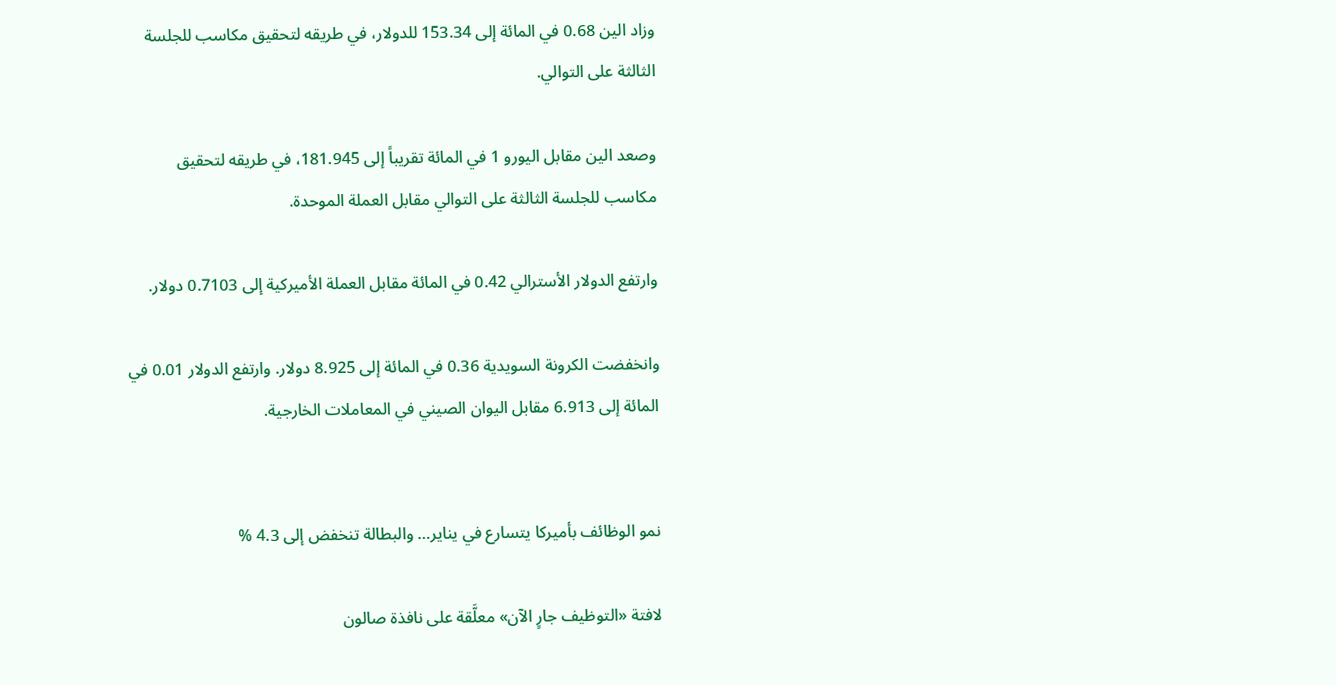وزاد الين 0.68 في المائة إلى 153.34 للدولار، في طريقه لتحقيق مكاسب للجلسة الثالثة على التوالي.

وصعد الين مقابل اليورو 1 في المائة تقريباً إلى 181.945، في طريقه لتحقيق مكاسب للجلسة الثالثة على التوالي مقابل العملة الموحدة.

وارتفع الدولار الأسترالي 0.42 في المائة مقابل العملة الأميركية إلى 0.7103 دولار.

وانخفضت الكرونة السويدية 0.36 في المائة إلى 8.925 دولار. وارتفع الدولار 0.01 في المائة إلى 6.913 مقابل اليوان الصيني في المعاملات الخارجية.


نمو الوظائف بأميركا يتسارع في يناير… والبطالة تنخفض إلى 4.3 %

لافتة «التوظيف جارٍ الآن» معلَّقة على نافذة صالون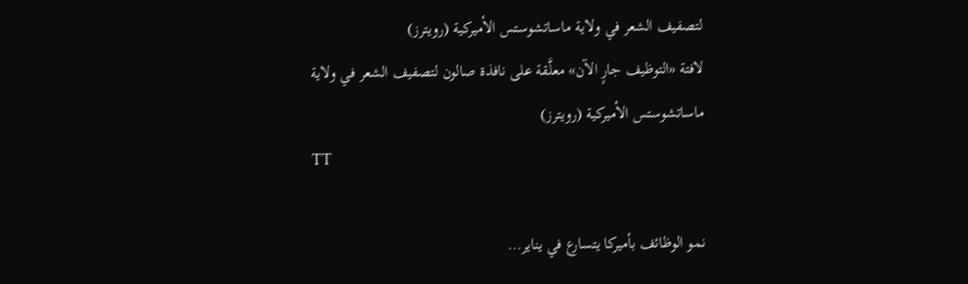لتصفيف الشعر في ولاية ماساتشوستس الأميركية (رويترز)
لافتة «التوظيف جارٍ الآن» معلَّقة على نافذة صالون لتصفيف الشعر في ولاية ماساتشوستس الأميركية (رويترز)
TT

نمو الوظائف بأميركا يتسارع في يناير…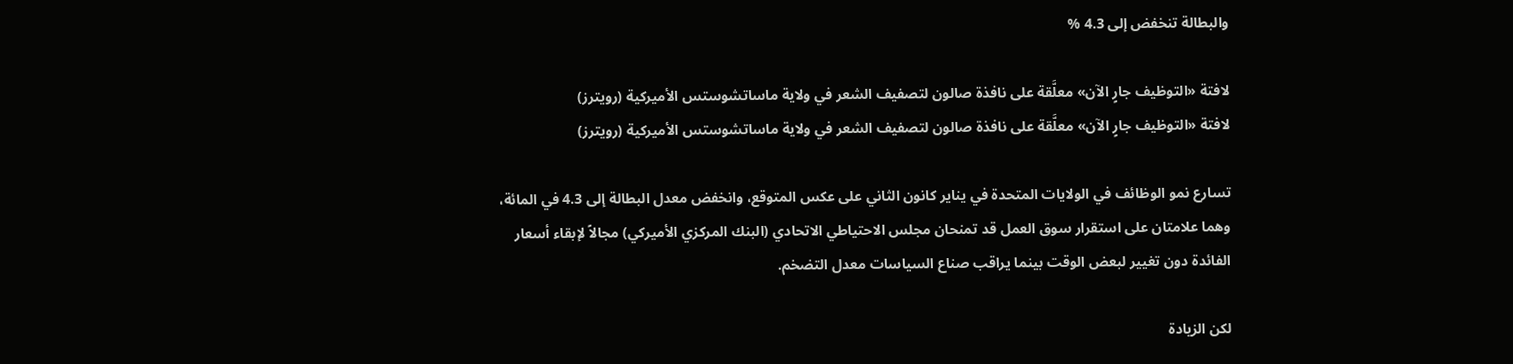والبطالة تنخفض إلى 4.3 %

لافتة «التوظيف جارٍ الآن» معلَّقة على نافذة صالون لتصفيف الشعر في ولاية ماساتشوستس الأميركية (رويترز)
لافتة «التوظيف جارٍ الآن» معلَّقة على نافذة صالون لتصفيف الشعر في ولاية ماساتشوستس الأميركية (رويترز)

تسارع نمو الوظائف في الولايات المتحدة في يناير كانون الثاني على عكس المتوقع، وانخفض معدل البطالة إلى 4.3 في المائة، وهما علامتان على استقرار سوق العمل قد تمنحان مجلس الاحتياطي الاتحادي (البنك المركزي الأميركي) مجالاً لإبقاء أسعار الفائدة دون تغيير لبعض الوقت بينما يراقب صناع السياسات معدل التضخم.

لكن الزيادة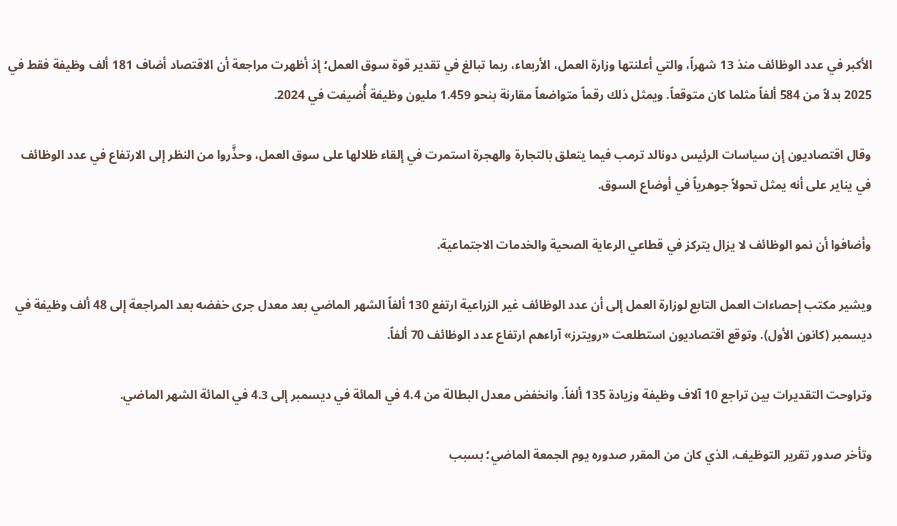الأكبر في عدد الوظائف منذ 13 شهراً، والتي أعلنتها وزارة العمل، الأربعاء، ‌ربما تبالغ في تقدير ‌قوة سوق العمل؛ إذ أظهرت مراجعة أن الاقتصاد أضاف 181 ألف وظيفة فقط في 2025 بدلاً من 584 ألفاً مثلما كان متوقعاً. ويمثل ذلك رقماً متواضعاً مقارنة بنحو 1.459 مليون وظيفة أُضيفت في 2024.

وقال اقتصاديون إن سياسات الرئيس دونالد ترمب فيما يتعلق بالتجارة والهجرة استمرت ‌في إلقاء ظلالها ‌على سوق العمل، وحذَّروا من النظر إلى الارتفاع في ‌عدد الوظائف في يناير ‌على أنه يمثل تحولاً جوهرياً في أوضاع السوق.

وأضافوا أن نمو الوظائف لا يزال يتركز في قطاعي الرعاية الصحية والخدمات الاجتماعية.

ويشير مكتب إحصاءات العمل التابع ‌لوزارة العمل إلى أن عدد الوظائف غير الزراعية ارتفع 130 ألفاً الشهر الماضي بعد معدل جرى خفضه بعد المراجعة إلى 48 ألف وظيفة في ديسمبر (كانون الأول). وتوقع اقتصاديون استطلعت «رويترز» آراءهم ارتفاع عدد الوظائف 70 ألفاً.

وتراوحت التقديرات بين تراجع 10 آلاف وظيفة وزيادة 135 ألفاً. وانخفض معدل البطالة من 4.4 في المائة في ديسمبر إلى 4.3 في المائة الشهر الماضي.

وتأخر صدور تقرير التوظيف، الذي كان من المقرر صدوره يوم الجمعة الماضي؛ بسبب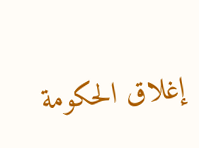إغلاق الحكومة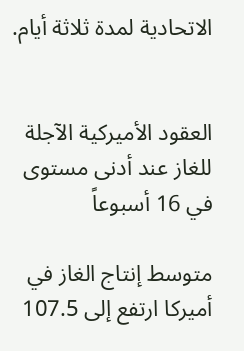الاتحادية لمدة ثلاثة أيام.


العقود الأميركية الآجلة للغاز عند أدنى مستوى في 16 أسبوعاً

متوسط إنتاج الغاز في أميركا ارتفع إلى 107.5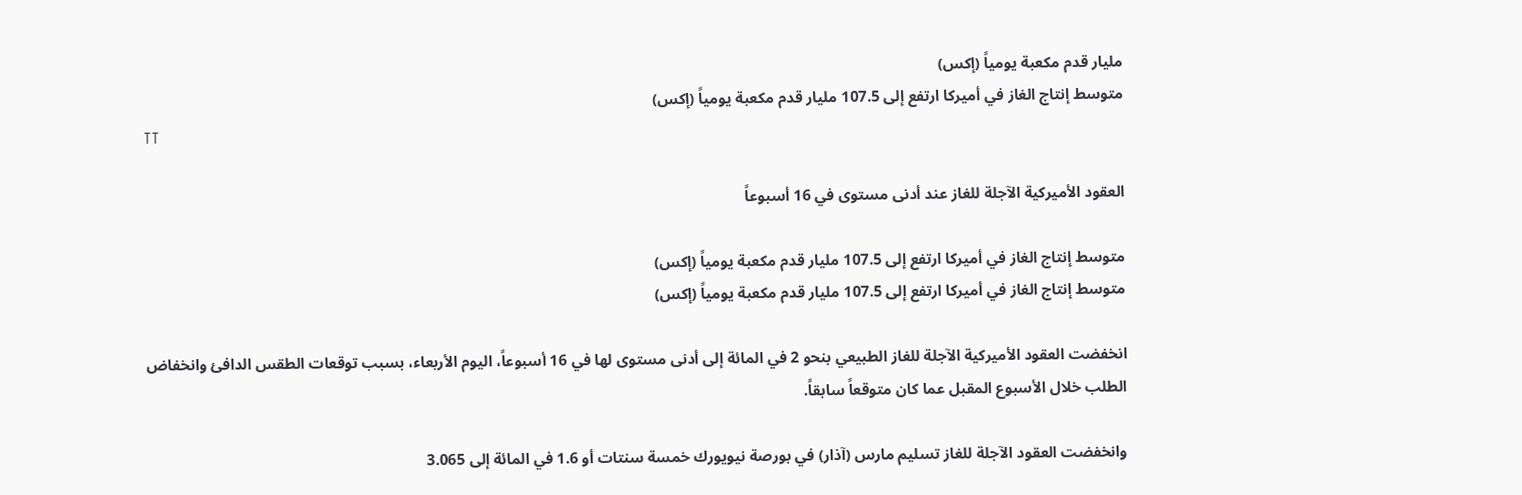مليار ‌قدم مكعبة يومياً (إكس)
متوسط إنتاج الغاز في أميركا ارتفع إلى 107.5 مليار ‌قدم مكعبة يومياً (إكس)
TT

العقود الأميركية الآجلة للغاز عند أدنى مستوى في 16 أسبوعاً

متوسط إنتاج الغاز في أميركا ارتفع إلى 107.5 مليار ‌قدم مكعبة يومياً (إكس)
متوسط إنتاج الغاز في أميركا ارتفع إلى 107.5 مليار ‌قدم مكعبة يومياً (إكس)

انخفضت ‌العقود الأميركية الآجلة للغاز الطبيعي بنحو 2 في المائة إلى أدنى مستوى لها في 16 أسبوعاً، اليوم الأربعاء، بسبب توقعات الطقس الدافئ وانخفاض الطلب خلال الأسبوع المقبل عما كان متوقعاً سابقاً.

وانخفضت العقود الآجلة للغاز تسليم مارس (آذار) في بورصة نيويورك خمسة سنتات أو 1.6 في المائة إلى 3.065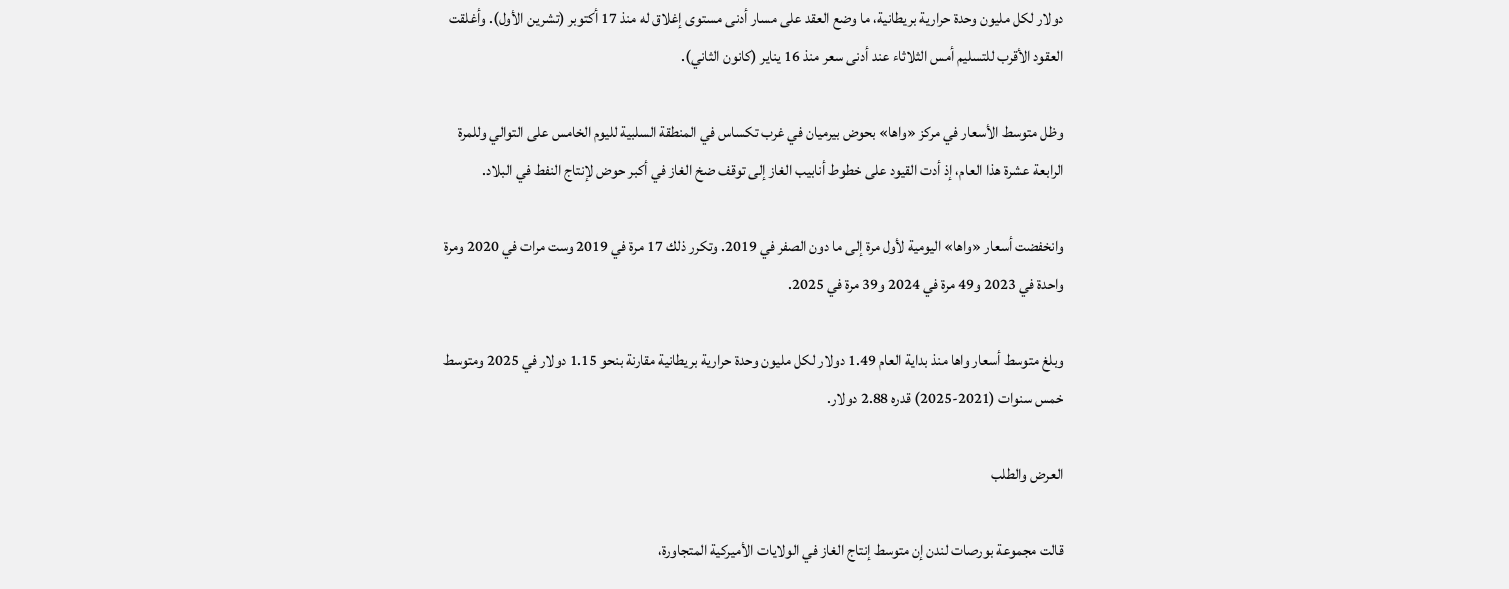دولار لكل مليون وحدة حرارية بريطانية، ما وضع العقد على مسار أدنى مستوى إغلاق له منذ 17 أكتوبر (تشرين الأول). وأغلقت العقود الأقرب للتسليم أمس الثلاثاء عند أدنى سعر منذ 16 يناير (كانون الثاني).

وظل متوسط الأسعار في مركز «واها» بحوض بيرميان في غرب تكساس في المنطقة السلبية لليوم الخامس على التوالي ‌وللمرة الرابعة عشرة ‌هذا العام، إذ أدت القيود على خطوط أنابيب الغاز ‌إلى توقف ضخ الغاز في أكبر حوض لإنتاج النفط في البلاد.

وانخفضت أسعار «واها» اليومية لأول مرة إلى ما دون الصفر في 2019. وتكرر ذلك 17 مرة في 2019 وست مرات في 2020 ومرة واحدة في 2023 و49 مرة في 2024 و39 مرة في 2025.

وبلغ متوسط أسعار واها منذ بداية العام 1.49 دولار لكل مليون وحدة حرارية بريطانية مقارنة بنحو 1.15 دولار في 2025 ومتوسط خمس سنوات (2021-2025) قدره 2.88 دولار.

العرض والطلب

قالت مجموعة بورصات لندن إن ‌متوسط إنتاج الغاز في الولايات الأميركية المتجاورة،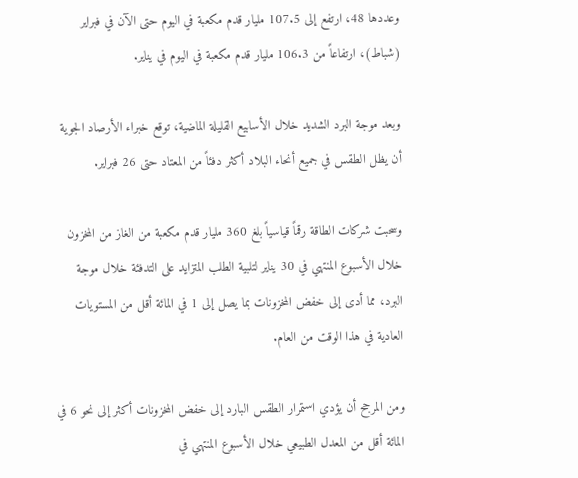وعددها 48، ارتفع إلى 107.5 مليار ‌قدم مكعبة في اليوم حتى الآن في فبراير (شباط)، ارتفاعاً من ‌106.3 مليار قدم مكعبة في اليوم في يناير.

وبعد موجة البرد الشديد خلال الأسابيع القليلة الماضية، توقع خبراء الأرصاد الجوية أن يظل الطقس في جميع أنحاء البلاد أكثر دفئاً من المعتاد حتى 26 فبراير.

وسحبت شركات الطاقة رقماً ‌قياسياً بلغ 360 مليار قدم مكعبة من الغاز من المخزون خلال الأسبوع المنتهي في 30 يناير لتلبية الطلب المتزايد على التدفئة خلال موجة البرد، مما أدى إلى خفض المخزونات بما يصل إلى 1 في المائة أقل من المستويات العادية في هذا الوقت من العام.

ومن المرجح أن يؤدي استمرار الطقس البارد إلى خفض المخزونات أكثر إلى نحو 6 في المائة أقل من المعدل الطبيعي خلال الأسبوع المنتهي في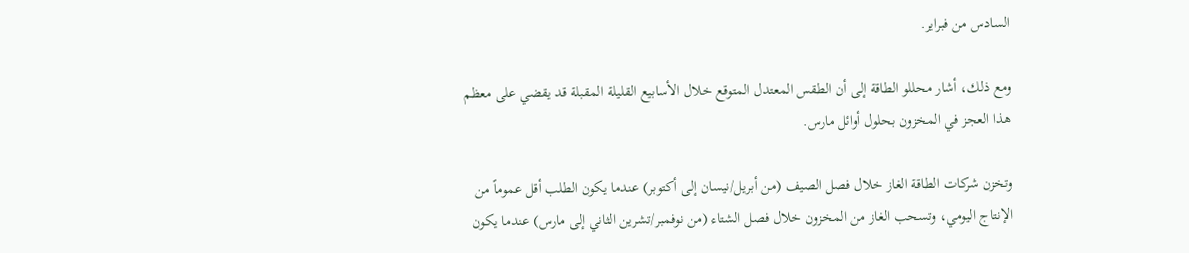السادس من فبراير.

ومع ذلك، أشار محللو الطاقة إلى أن الطقس المعتدل المتوقع خلال الأسابيع القليلة المقبلة قد يقضي على معظم هذا العجز في المخزون بحلول أوائل مارس.

وتخزن شركات الطاقة الغاز خلال فصل الصيف (من أبريل/نيسان إلى أكتوبر) عندما يكون الطلب أقل عموماً من الإنتاج اليومي، وتسحب الغاز من المخزون خلال فصل الشتاء (من نوفمبر/تشرين الثاني إلى مارس) عندما يكون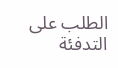الطلب على التدفئة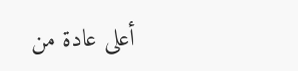أعلى عادة من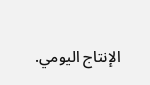الإنتاج اليومي.